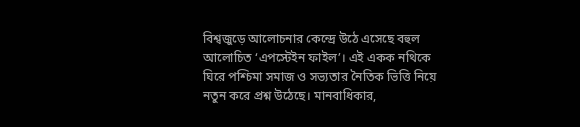বিশ্বজুড়ে আলোচনার কেন্দ্রে উঠে এসেছে বহুল আলোচিত ‘এপস্টেইন ফাইল’। এই একক নথিকে ঘিরে পশ্চিমা সমাজ ও সভ্যতার নৈতিক ভিত্তি নিয়ে নতুন করে প্রশ্ন উঠেছে। মানবাধিকার,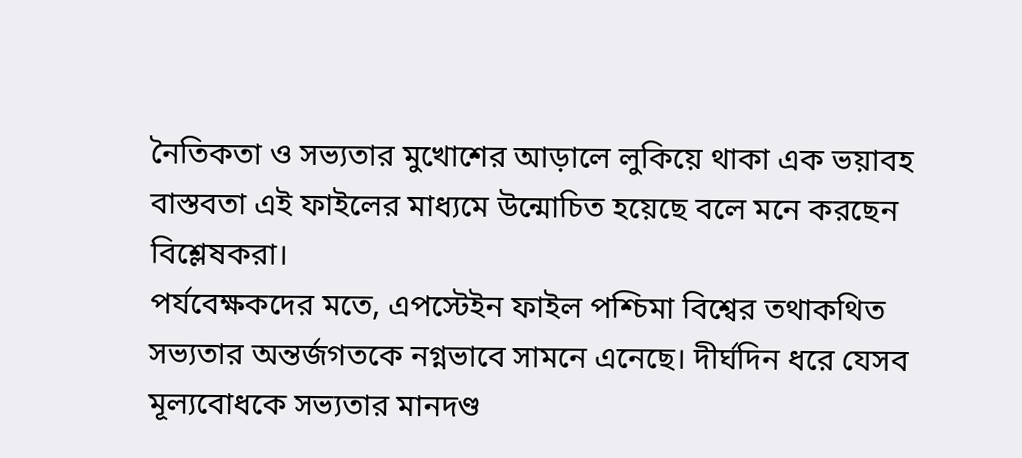নৈতিকতা ও সভ্যতার মুখোশের আড়ালে লুকিয়ে থাকা এক ভয়াবহ বাস্তবতা এই ফাইলের মাধ্যমে উন্মোচিত হয়েছে বলে মনে করছেন বিশ্লেষকরা।
পর্যবেক্ষকদের মতে, এপস্টেইন ফাইল পশ্চিমা বিশ্বের তথাকথিত সভ্যতার অন্তর্জগতকে নগ্নভাবে সামনে এনেছে। দীর্ঘদিন ধরে যেসব মূল্যবোধকে সভ্যতার মানদণ্ড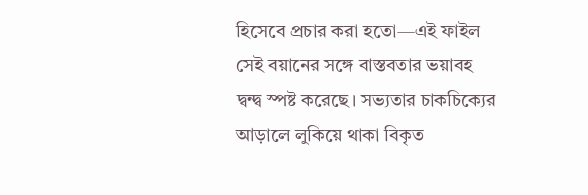হিসেবে প্রচার করা হতো—এই ফাইল সেই বয়ানের সঙ্গে বাস্তবতার ভয়াবহ দ্বন্দ্ব স্পষ্ট করেছে। সভ্যতার চাকচিক্যের আড়ালে লুকিয়ে থাকা বিকৃত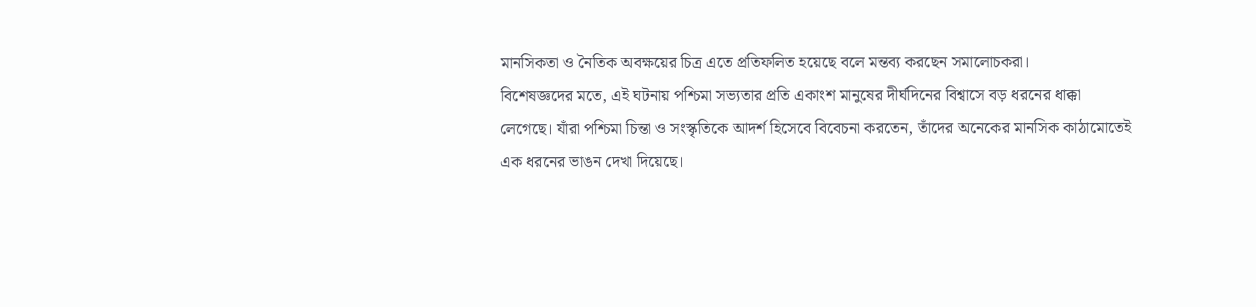মানসিকতা ও নৈতিক অবক্ষয়ের চিত্র এতে প্রতিফলিত হয়েছে বলে মন্তব্য করছেন সমালোচকরা।
বিশেষজ্ঞদের মতে, এই ঘটনায় পশ্চিমা সভ্যতার প্রতি একাংশ মানুষের দীর্ঘদিনের বিশ্বাসে বড় ধরনের ধাক্কা লেগেছে। যাঁরা পশ্চিমা চিন্তা ও সংস্কৃতিকে আদর্শ হিসেবে বিবেচনা করতেন, তাঁদের অনেকের মানসিক কাঠামোতেই এক ধরনের ভাঙন দেখা দিয়েছে।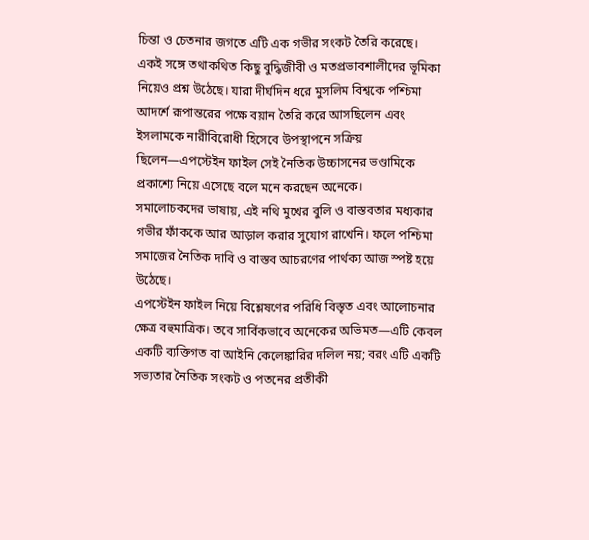চিন্তা ও চেতনার জগতে এটি এক গভীর সংকট তৈরি করেছে।
একই সঙ্গে তথাকথিত কিছু বুদ্ধিজীবী ও মতপ্রভাবশালীদের ভূমিকা নিয়েও প্রশ্ন উঠেছে। যারা দীর্ঘদিন ধরে মুসলিম বিশ্বকে পশ্চিমা আদর্শে রূপান্তরের পক্ষে বয়ান তৈরি করে আসছিলেন এবং ইসলামকে নারীবিরোধী হিসেবে উপস্থাপনে সক্রিয় ছিলেন—এপস্টেইন ফাইল সেই নৈতিক উচ্চাসনের ভণ্ডামিকে প্রকাশ্যে নিয়ে এসেছে বলে মনে করছেন অনেকে।
সমালোচকদের ভাষায়, এই নথি মুখের বুলি ও বাস্তবতার মধ্যকার গভীর ফাঁককে আর আড়াল করার সুযোগ রাখেনি। ফলে পশ্চিমা সমাজের নৈতিক দাবি ও বাস্তব আচরণের পার্থক্য আজ স্পষ্ট হয়ে উঠেছে।
এপস্টেইন ফাইল নিয়ে বিশ্লেষণের পরিধি বিস্তৃত এবং আলোচনার ক্ষেত্র বহুমাত্রিক। তবে সার্বিকভাবে অনেকের অভিমত—এটি কেবল একটি ব্যক্তিগত বা আইনি কেলেঙ্কারির দলিল নয়; বরং এটি একটি সভ্যতার নৈতিক সংকট ও পতনের প্রতীকী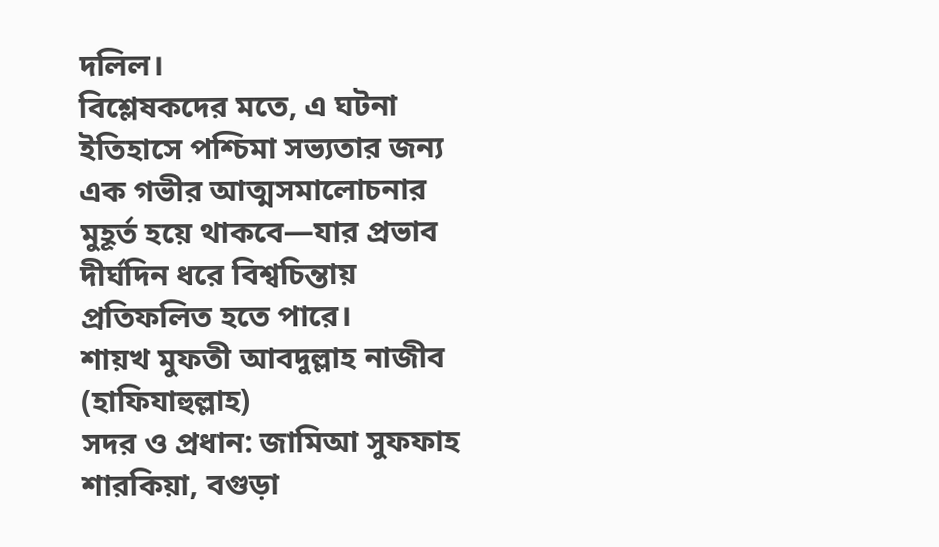দলিল।
বিশ্লেষকদের মতে, এ ঘটনা ইতিহাসে পশ্চিমা সভ্যতার জন্য এক গভীর আত্মসমালোচনার মুহূর্ত হয়ে থাকবে—যার প্রভাব দীর্ঘদিন ধরে বিশ্বচিন্তায় প্রতিফলিত হতে পারে।
শায়খ মুফতী আবদুল্লাহ নাজীব (হাফিযাহুল্লাহ)
সদর ও প্রধান: জামিআ সুফফাহ শারকিয়া, বগুড়া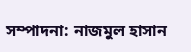সম্পাদনা: নাজমুল হাসান